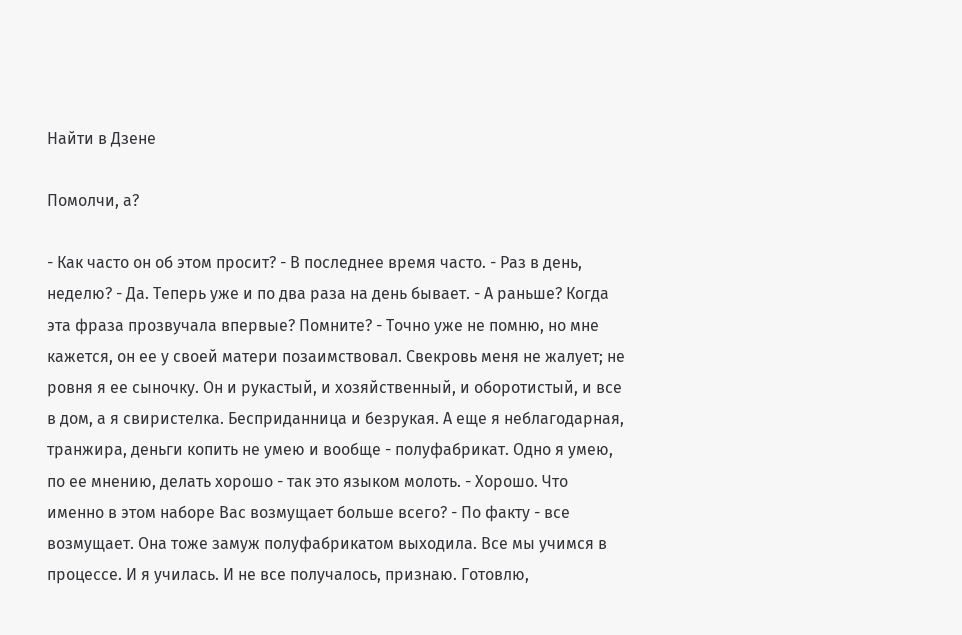Найти в Дзене

Помолчи, а?

- Как часто он об этом просит? - В последнее время часто. - Раз в день, неделю? - Да. Теперь уже и по два раза на день бывает. - А раньше? Когда эта фраза прозвучала впервые? Помните? - Точно уже не помню, но мне кажется, он ее у своей матери позаимствовал. Свекровь меня не жалует; не ровня я ее сыночку. Он и рукастый, и хозяйственный, и оборотистый, и все в дом, а я свиристелка. Бесприданница и безрукая. А еще я неблагодарная, транжира, деньги копить не умею и вообще - полуфабрикат. Одно я умею, по ее мнению, делать хорошо - так это языком молоть. - Хорошо. Что именно в этом наборе Вас возмущает больше всего? - По факту - все возмущает. Она тоже замуж полуфабрикатом выходила. Все мы учимся в процессе. И я училась. И не все получалось, признаю. Готовлю,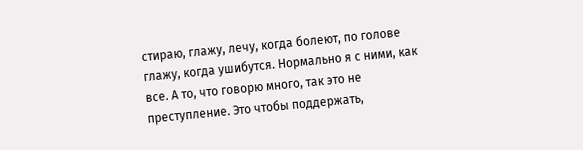стираю, глажу, лечу, когда болеют, по голове глажу, когда ушибутся. Нормально я с ними, как все. А то, что говорю много, так это не преступление. Это чтобы поддержать,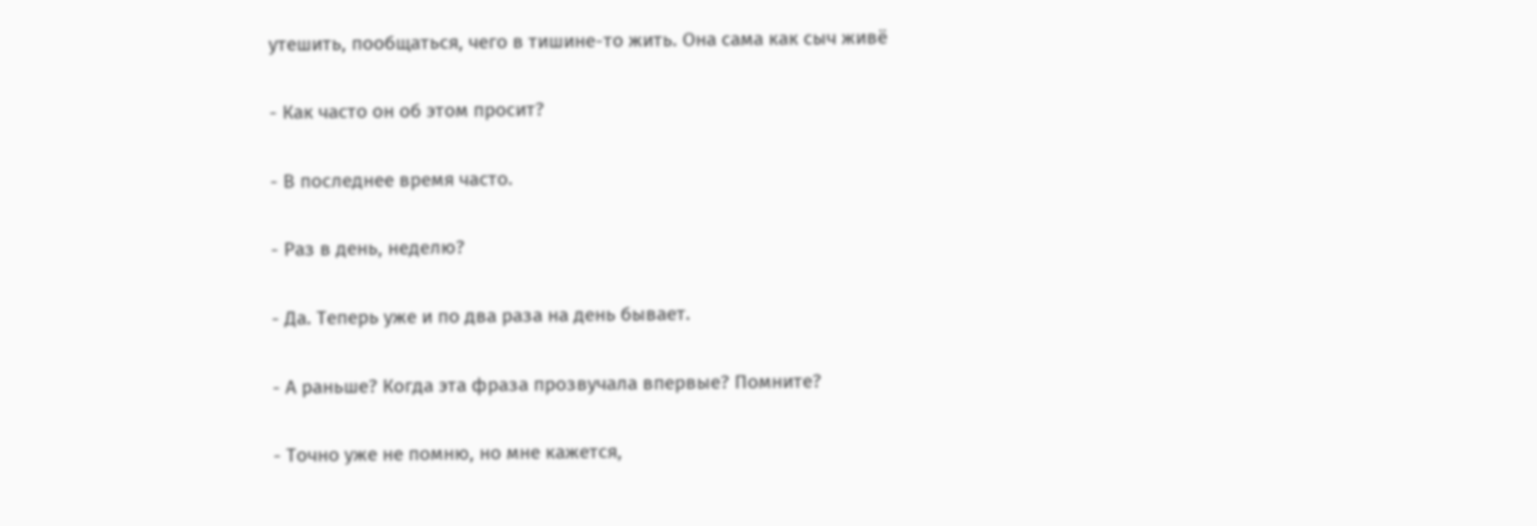утешить, пообщаться, чего в тишине-то жить. Она сама как сыч живё

- Как часто он об этом просит?

- В последнее время часто.

- Раз в день, неделю?

- Да. Теперь уже и по два раза на день бывает.

- А раньше? Когда эта фраза прозвучала впервые? Помните?

- Точно уже не помню, но мне кажется,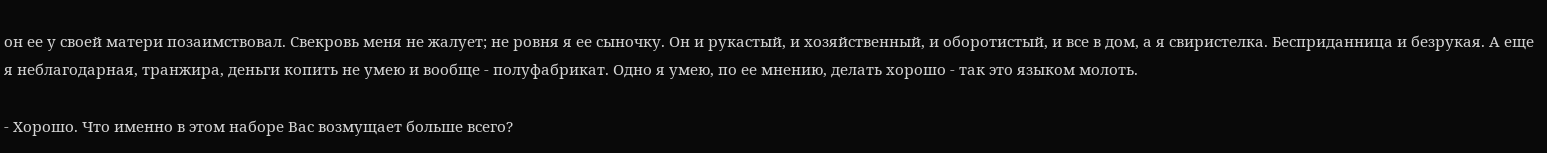он ее у своей матери позаимствовал. Свекровь меня не жалует; не ровня я ее сыночку. Он и рукастый, и хозяйственный, и оборотистый, и все в дом, а я свиристелка. Бесприданница и безрукая. А еще я неблагодарная, транжира, деньги копить не умею и вообще - полуфабрикат. Одно я умею, по ее мнению, делать хорошо - так это языком молоть.

- Хорошо. Что именно в этом наборе Вас возмущает больше всего?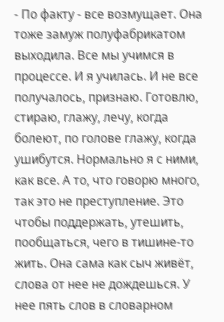- По факту - все возмущает. Она тоже замуж полуфабрикатом выходила. Все мы учимся в процессе. И я училась. И не все получалось, признаю. Готовлю, стираю, глажу, лечу, когда болеют, по голове глажу, когда ушибутся. Нормально я с ними, как все. А то, что говорю много, так это не преступление. Это чтобы поддержать, утешить, пообщаться, чего в тишине-то жить. Она сама как сыч живёт, слова от нее не дождешься. У нее пять слов в словарном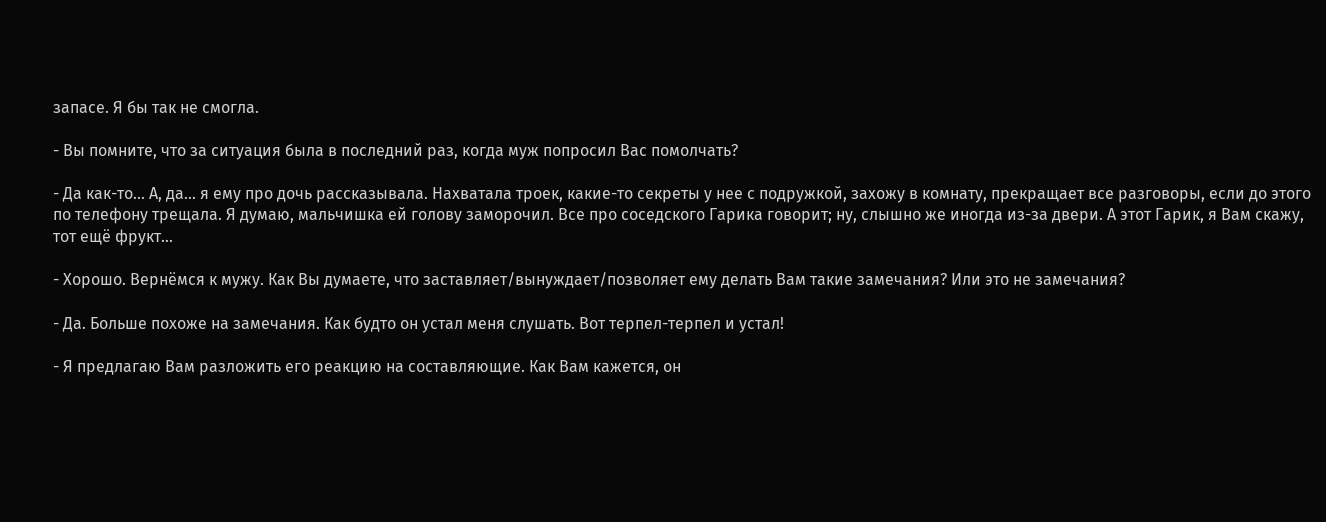запасе. Я бы так не смогла.

- Вы помните, что за ситуация была в последний раз, когда муж попросил Вас помолчать?

- Да как-то... А, да... я ему про дочь рассказывала. Нахватала троек, какие-то секреты у нее с подружкой, захожу в комнату, прекращает все разговоры, если до этого по телефону трещала. Я думаю, мальчишка ей голову заморочил. Все про соседского Гарика говорит; ну, слышно же иногда из-за двери. А этот Гарик, я Вам скажу, тот ещё фрукт...

- Хорошо. Вернёмся к мужу. Как Вы думаете, что заставляет/вынуждает/позволяет ему делать Вам такие замечания? Или это не замечания?

- Да. Больше похоже на замечания. Как будто он устал меня слушать. Вот терпел-терпел и устал!

- Я предлагаю Вам разложить его реакцию на составляющие. Как Вам кажется, он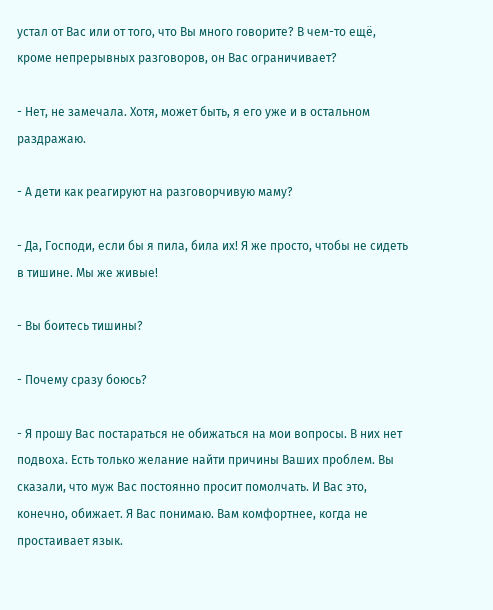устал от Вас или от того, что Вы много говорите? В чем-то ещё, кроме непрерывных разговоров, он Вас ограничивает?

- Нет, не замечала. Хотя, может быть, я его уже и в остальном раздражаю.

- А дети как реагируют на разговорчивую маму?

- Да, Господи, если бы я пила, била их! Я же просто, чтобы не сидеть в тишине. Мы же живые!

- Вы боитесь тишины?

- Почему сразу боюсь?

- Я прошу Вас постараться не обижаться на мои вопросы. В них нет подвоха. Есть только желание найти причины Ваших проблем. Вы сказали, что муж Вас постоянно просит помолчать. И Вас это, конечно, обижает. Я Вас понимаю. Вам комфортнее, когда не простаивает язык.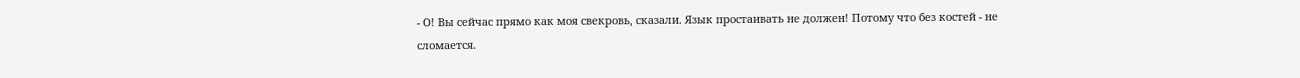- О! Вы сейчас прямо как моя свекровь, сказали. Язык простаивать не должен! Потому что без костей - не сломается.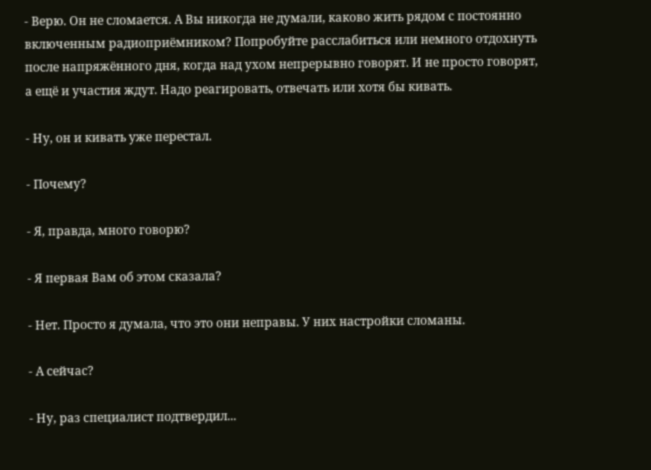- Верю. Он не сломается. А Вы никогда не думали, каково жить рядом с постоянно включенным радиоприёмником? Попробуйте расслабиться или немного отдохнуть после напряжённого дня, когда над ухом непрерывно говорят. И не просто говорят, а ещё и участия ждут. Надо реагировать, отвечать или хотя бы кивать.

- Ну, он и кивать уже перестал.

- Почему?

- Я, правда, много говорю?

- Я первая Вам об этом сказала?

- Нет. Просто я думала, что это они неправы. У них настройки сломаны.

- А сейчас?

- Ну, раз специалист подтвердил...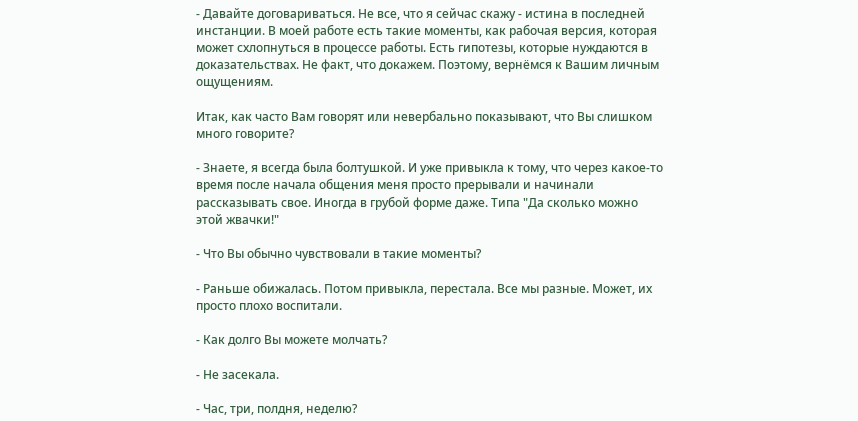- Давайте договариваться. Не все, что я сейчас скажу - истина в последней инстанции. В моей работе есть такие моменты, как рабочая версия, которая может схлопнуться в процессе работы. Есть гипотезы, которые нуждаются в доказательствах. Не факт, что докажем. Поэтому, вернёмся к Вашим личным ощущениям.

Итак, как часто Вам говорят или невербально показывают, что Вы слишком много говорите?

- Знаете, я всегда была болтушкой. И уже привыкла к тому, что через какое-то время после начала общения меня просто прерывали и начинали рассказывать свое. Иногда в грубой форме даже. Типа "Да сколько можно этой жвачки!"

- Что Вы обычно чувствовали в такие моменты?

- Раньше обижалась. Потом привыкла, перестала. Все мы разные. Может, их просто плохо воспитали.

- Как долго Вы можете молчать?

- Не засекала.

- Час, три, полдня, неделю?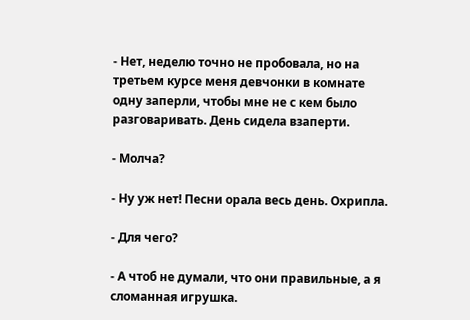- Нет, неделю точно не пробовала, но на третьем курсе меня девчонки в комнате одну заперли, чтобы мне не с кем было разговаривать. День сидела взаперти.

- Молча?

- Ну уж нет! Песни орала весь день. Охрипла.

- Для чего?

- А чтоб не думали, что они правильные, а я сломанная игрушка.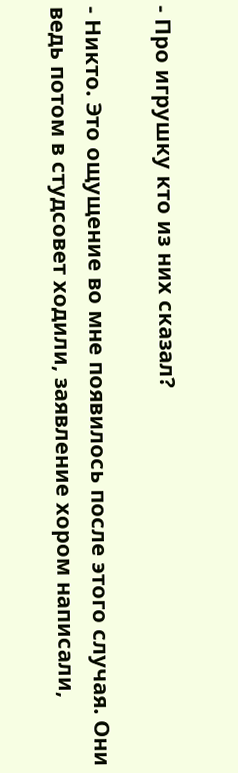- Про игрушку кто из них сказал?

- Никто. Это ощущение во мне появилось после этого случая. Они ведь потом в студсовет ходили, заявление хором написали,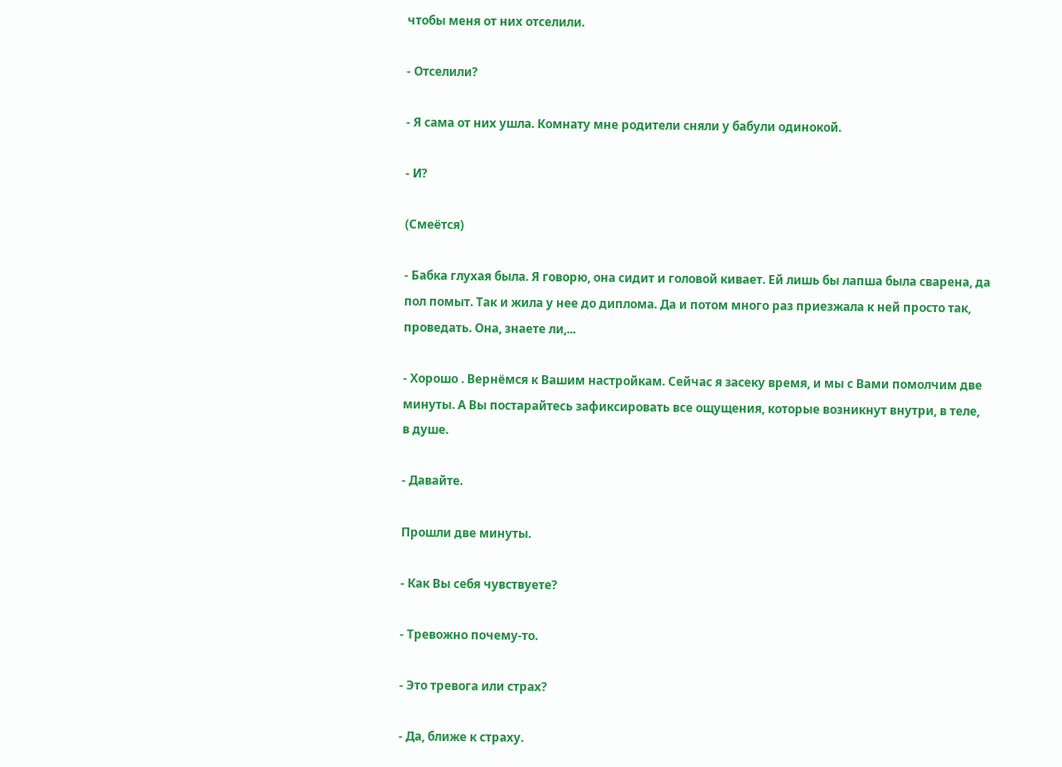чтобы меня от них отселили.

- Отселили?

- Я сама от них ушла. Комнату мне родители сняли у бабули одинокой.

- И?

(Смеётся)

- Бабка глухая была. Я говорю, она сидит и головой кивает. Ей лишь бы лапша была сварена, да пол помыт. Так и жила у нее до диплома. Да и потом много раз приезжала к ней просто так, проведать. Она, знаете ли,...

- Хорошо . Вернёмся к Вашим настройкам. Сейчас я засеку время, и мы с Вами помолчим две минуты. А Вы постарайтесь зафиксировать все ощущения, которые возникнут внутри, в теле, в душе.

- Давайте.

Прошли две минуты.

- Как Вы себя чувствуете?

- Тревожно почему-то.

- Это тревога или страх?

- Да, ближе к страху.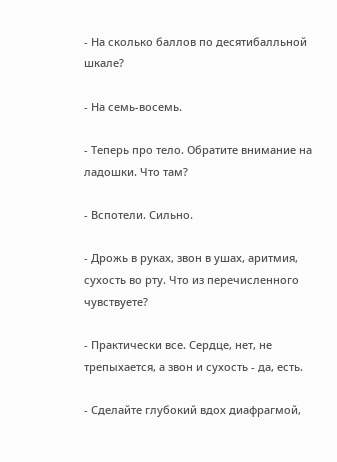- На сколько баллов по десятибалльной шкале?

- На семь-восемь.

- Теперь про тело. Обратите внимание на ладошки. Что там?

- Вспотели. Сильно.

- Дрожь в руках, звон в ушах, аритмия, сухость во рту. Что из перечисленного чувствуете?

- Практически все. Сердце, нет, не трепыхается, а звон и сухость - да, есть.

- Сделайте глубокий вдох диафрагмой,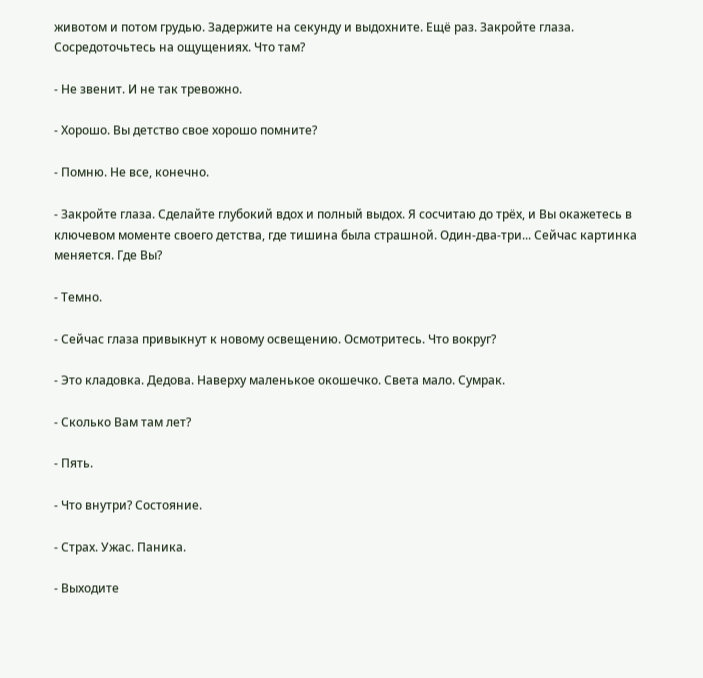животом и потом грудью. Задержите на секунду и выдохните. Ещё раз. Закройте глаза. Сосредоточьтесь на ощущениях. Что там?

- Не звенит. И не так тревожно.

- Хорошо. Вы детство свое хорошо помните?

- Помню. Не все, конечно.

- Закройте глаза. Сделайте глубокий вдох и полный выдох. Я сосчитаю до трёх, и Вы окажетесь в ключевом моменте своего детства, где тишина была страшной. Один-два-три... Сейчас картинка меняется. Где Вы?

- Темно.

- Сейчас глаза привыкнут к новому освещению. Осмотритесь. Что вокруг?

- Это кладовка. Дедова. Наверху маленькое окошечко. Света мало. Сумрак.

- Сколько Вам там лет?

- Пять.

- Что внутри? Состояние.

- Страх. Ужас. Паника.

- Выходите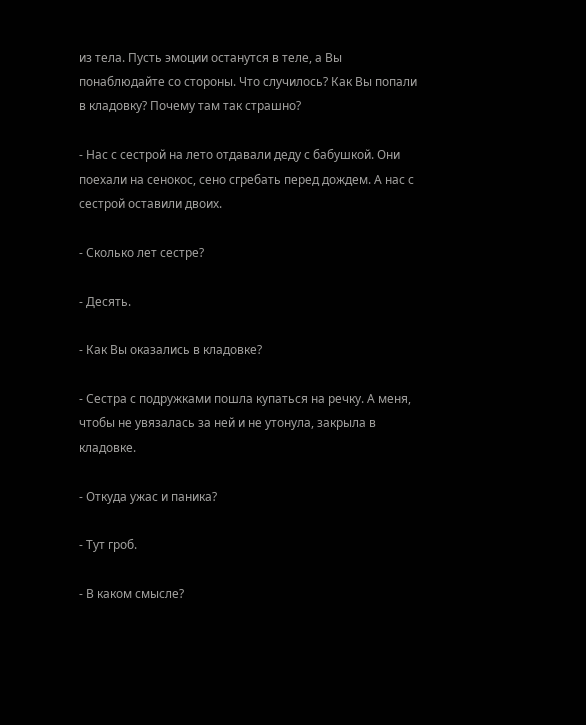из тела. Пусть эмоции останутся в теле, а Вы понаблюдайте со стороны. Что случилось? Как Вы попали в кладовку? Почему там так страшно?

- Нас с сестрой на лето отдавали деду с бабушкой. Они поехали на сенокос, сено сгребать перед дождем. А нас с сестрой оставили двоих.

- Сколько лет сестре?

- Десять.

- Как Вы оказались в кладовке?

- Сестра с подружками пошла купаться на речку. А меня, чтобы не увязалась за ней и не утонула, закрыла в кладовке.

- Откуда ужас и паника?

- Тут гроб.

- В каком смысле?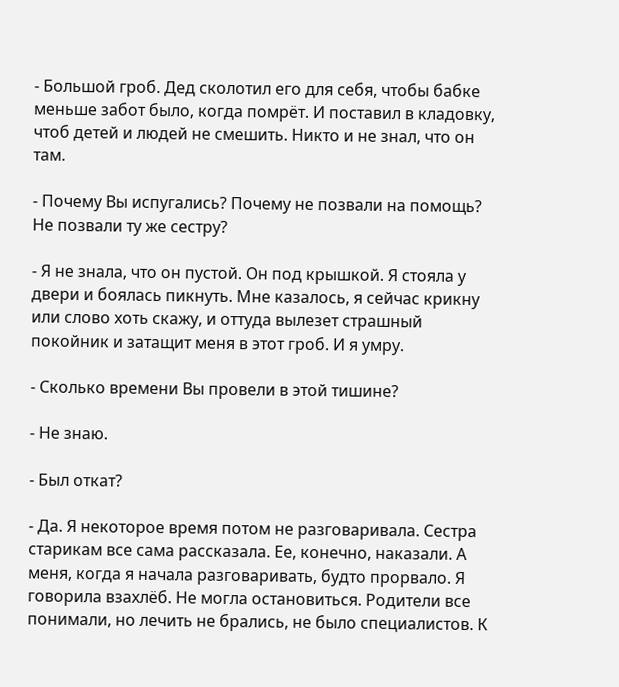- Большой гроб. Дед сколотил его для себя, чтобы бабке меньше забот было, когда помрёт. И поставил в кладовку, чтоб детей и людей не смешить. Никто и не знал, что он там.

- Почему Вы испугались? Почему не позвали на помощь? Не позвали ту же сестру?

- Я не знала, что он пустой. Он под крышкой. Я стояла у двери и боялась пикнуть. Мне казалось, я сейчас крикну или слово хоть скажу, и оттуда вылезет страшный покойник и затащит меня в этот гроб. И я умру.

- Сколько времени Вы провели в этой тишине?

- Не знаю.

- Был откат?

- Да. Я некоторое время потом не разговаривала. Сестра старикам все сама рассказала. Ее, конечно, наказали. А меня, когда я начала разговаривать, будто прорвало. Я говорила взахлёб. Не могла остановиться. Родители все понимали, но лечить не брались, не было специалистов. К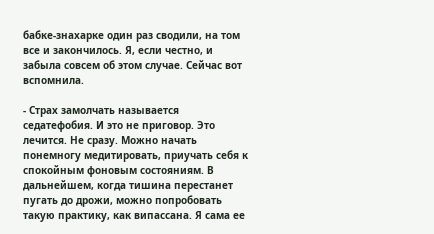бабке-знахарке один раз сводили, на том все и закончилось. Я, если честно, и забыла совсем об этом случае. Сейчас вот вспомнила.

- Страх замолчать называется седатефобия. И это не приговор. Это лечится. Не сразу. Можно начать понемногу медитировать, приучать себя к спокойным фоновым состояниям. В дальнейшем, когда тишина перестанет пугать до дрожи, можно попробовать такую практику, как випассана. Я сама ее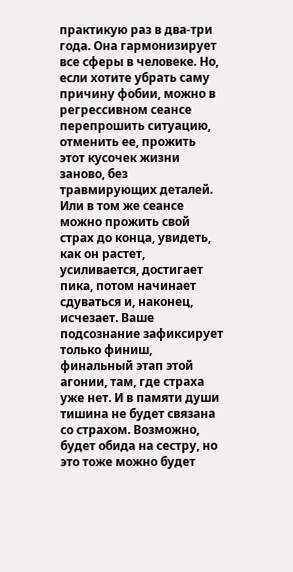практикую раз в два-три года. Она гармонизирует все сферы в человеке. Но, если хотите убрать саму причину фобии, можно в регрессивном сеансе перепрошить ситуацию, отменить ее, прожить этот кусочек жизни заново, без травмирующих деталей. Или в том же сеансе можно прожить свой страх до конца, увидеть, как он растет, усиливается, достигает пика, потом начинает сдуваться и, наконец, исчезает. Ваше подсознание зафиксирует только финиш, финальный этап этой агонии, там, где страха уже нет. И в памяти души тишина не будет связана со страхом. Возможно, будет обида на сестру, но это тоже можно будет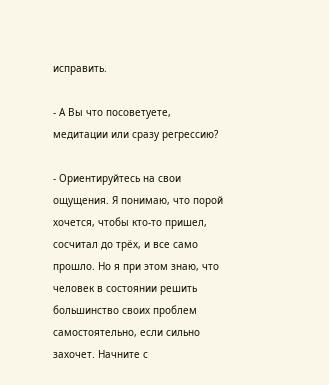исправить.

- А Вы что посоветуете, медитации или сразу регрессию?

- Ориентируйтесь на свои ощущения. Я понимаю, что порой хочется, чтобы кто-то пришел, сосчитал до трёх, и все само прошло. Но я при этом знаю, что человек в состоянии решить большинство своих проблем самостоятельно, если сильно захочет. Начните с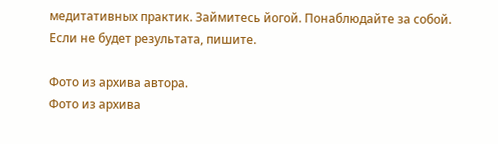медитативных практик. Займитесь йогой. Понаблюдайте за собой. Если не будет результата, пишите.

Фото из архива автора.
Фото из архива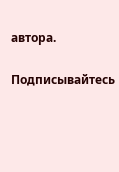автора.

Подписывайтесь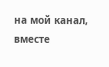на мой канал, вместе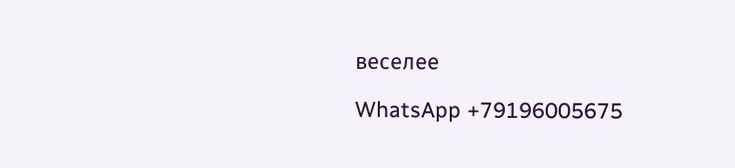веселее

WhatsApp +79196005675